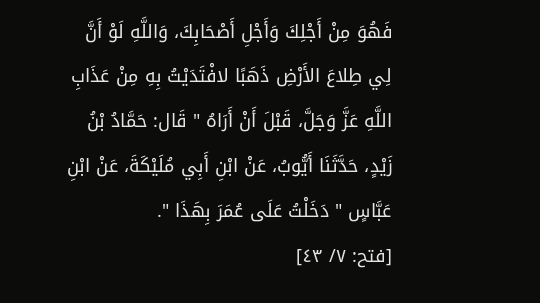فَهُوَ مِنْ أَجْلِكَ وَأَجْلِ أَصْحَابِكَ، وَاللَّهِ لَوْ أَنَّ لِي طِلاعَ الأَرْضِ ذَهَبًا لافْتَدَيْتُ بِهِ مِنْ عَذَابِ اللَّهِ عَزَّ وَجَلَّ، قَبْلَ أَنْ أَرَاهُ " قَال: حَمَّادُ بْنُ زَيْدٍ، حَدَّثَنَا أَيُّوبُ، عَنْ ابْنِ أَبِي مُلَيْكَةَ، عَنْ ابْنِ عَبَّاسٍ " دَخَلْتُ عَلَى عُمَرَ بِهَذَا ".
[فتح: ٧/ ٤٣]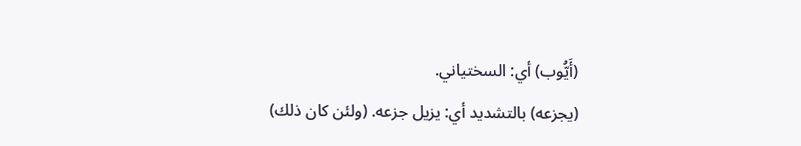(أَيُّوب) أي: السختياني.
(يجزعه) بالتشديد أي: يزيل جزعه. (ولئن كان ذلك)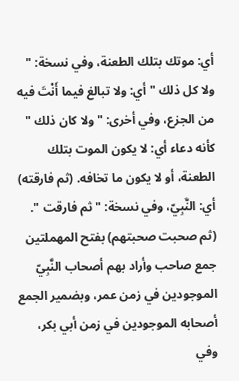أي: موتك بتلك الطعنة، وفي نسخة: " ولا كل ذلك " أي: ولا تبالغ فيما أَنْتَ فيه من الجزع، وفي أخرى: " ولا كان ذلك " كأنه دعاء أي: لا يكون الموت بتلك الطعنة، أو لا يكون ما تخافه. (ثم فارقته) أي: النَّبِيّ، وفي نسخة: " ثم فارقت ". (ثم صحبت صحبتهم) بفتح المهملتين جمع صاحب وأراد بهم أصحاب النَّبِيّ الموجودين في زمن عمر، وبضمير الجمع أصحابه الموجودين في زمن أبي بكر، وفي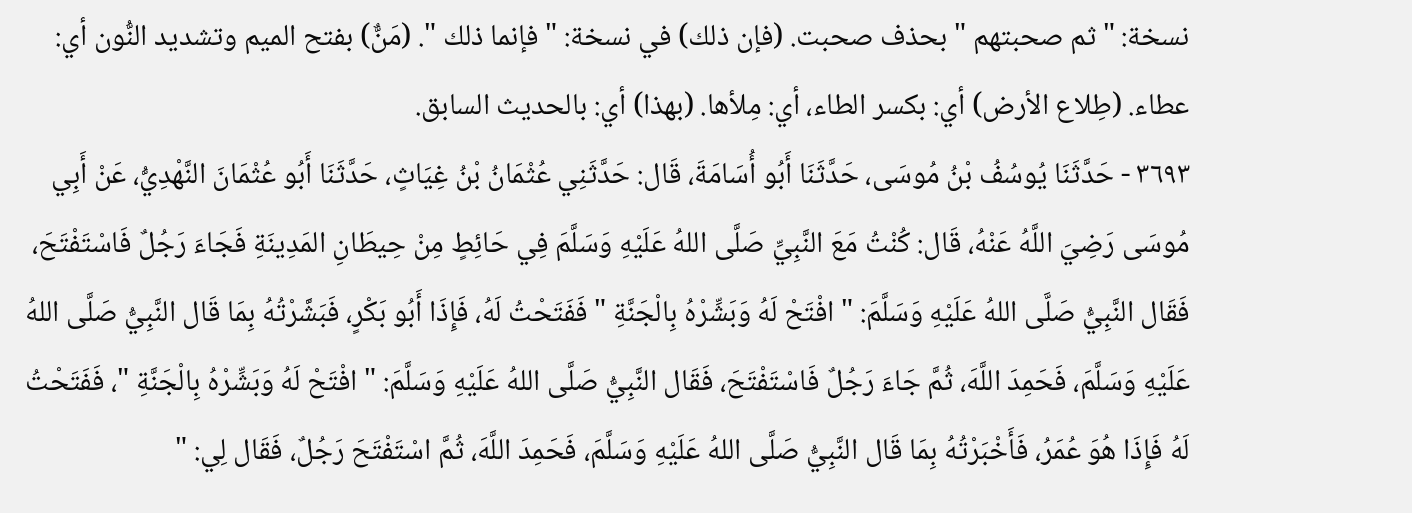نسخة: " ثم صحبتهم " بحذف صحبت. (فإن ذلك) في نسخة: " فإنما ذلك ". (مَنٌّ) بفتح الميم وتشديد النُّون أي: عطاء. (طِلاع الأرض) أي: بكسر الطاء، أي: مِلأها. (بهذا) أي: بالحديث السابق.
٣٦٩٣ - حَدَّثَنَا يُوسُفُ بْنُ مُوسَى، حَدَّثَنَا أَبُو أُسَامَةَ، قَال: حَدَّثَنِي عُثْمَانُ بْنُ غِيَاثٍ، حَدَّثَنَا أَبُو عُثْمَانَ النَّهْدِيُّ، عَنْ أَبِي مُوسَى رَضِيَ اللَّهُ عَنْهُ، قَال: كُنْتُ مَعَ النَّبِيِّ صَلَّى اللهُ عَلَيْهِ وَسَلَّمَ فِي حَائِطٍ مِنْ حِيطَانِ المَدِينَةِ فَجَاءَ رَجُلٌ فَاسْتَفْتَحَ، فَقَال النَّبِيُّ صَلَّى اللهُ عَلَيْهِ وَسَلَّمَ: " افْتَحْ لَهُ وَبَشِّرْهُ بِالْجَنَّةِ " فَفَتَحْتُ لَهُ، فَإِذَا أَبُو بَكْرٍ، فَبَشَّرْتُهُ بِمَا قَال النَّبِيُّ صَلَّى اللهُ عَلَيْهِ وَسَلَّمَ، فَحَمِدَ اللَّهَ، ثُمَّ جَاءَ رَجُلٌ فَاسْتَفْتَحَ، فَقَال النَّبِيُّ صَلَّى اللهُ عَلَيْهِ وَسَلَّمَ: " افْتَحْ لَهُ وَبَشِّرْهُ بِالْجَنَّةِ "، فَفَتَحْتُ لَهُ فَإِذَا هُوَ عُمَرُ، فَأَخْبَرْتُهُ بِمَا قَال النَّبِيُّ صَلَّى اللهُ عَلَيْهِ وَسَلَّمَ، فَحَمِدَ اللَّهَ، ثُمَّ اسْتَفْتَحَ رَجُلٌ، فَقَال لِي: "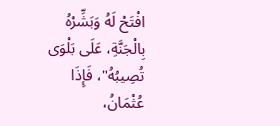افْتَحْ لَهُ وَبَشِّرْهُ بِالْجَنَّةِ، عَلَى بَلْوَى تُصِيبُهُ"، فَإِذَا عُثْمَانُ،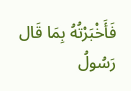فَأَخْبَرْتُهُ بِمَا قَال رَسُولُ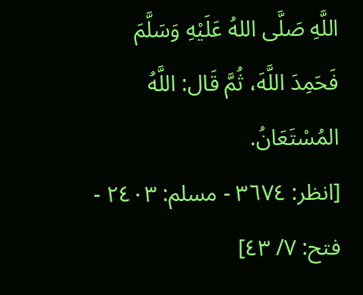اللَّهِ صَلَّى اللهُ عَلَيْهِ وَسَلَّمَ فَحَمِدَ اللَّهَ، ثُمَّ قَال: اللَّهُ المُسْتَعَانُ.
[انظر: ٣٦٧٤ - مسلم: ٢٤٠٣ - فتح: ٧/ ٤٣]